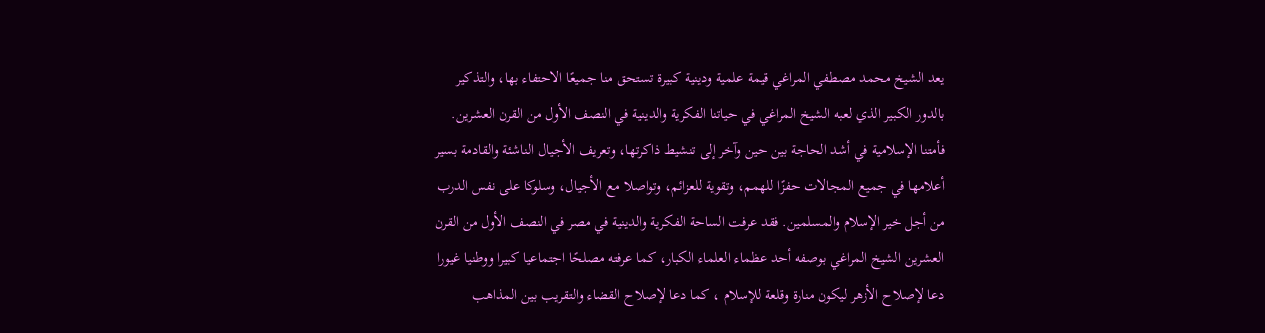يعد الشيخ محمد مصطفي المراغي قيمة علمية ودينية كبيرة تستحق منا جميعًا الاحتفاء بها، والتذكير بالدور الكبير الذي لعبه الشيخ المراغي في حياتنا الفكرية والدينية في النصف الأول من القرن العشرين. فأمتنا الإسلامية في أشد الحاجة بين حين وآخر إلى تنشيط ذاكرتها، وتعريف الأجيال الناشئة والقادمة بسير أعلامها في جميع المجالات حفزًا للهمم، وتقوية للعزائم، وتواصلا مع الأجيال، وسلوكا على نفس الدرب من أجل خير الإسلام والمسلمين. فقد عرفت الساحة الفكرية والدينية في مصر في النصف الأول من القرن العشرين الشيخ المراغي بوصفه أحد عظماء العلماء الكبار، كما عرفته مصلحًا اجتماعيا كبيرا ووطنيا غيورا دعا لإصلاح الأزهر ليكون منارة وقلعة للإسلام ، كما دعا لإصلاح القضاء والتقريب بين المذاهب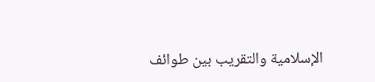الإسلامية والتقريب بين طوائف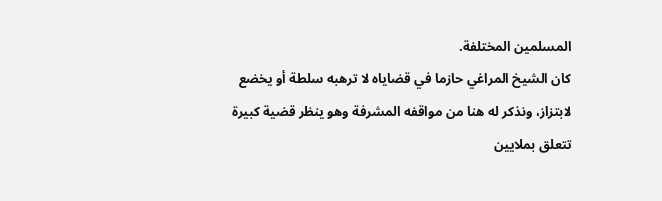المسلمين المختلفة.
كان الشيخ المراغي حازما في قضاياه لا ترهبه سلطة أو يخضع لابتزاز، ونذكر له هنا من مواقفه المشرفة وهو ينظر قضية كبيرة تتعلق بملايين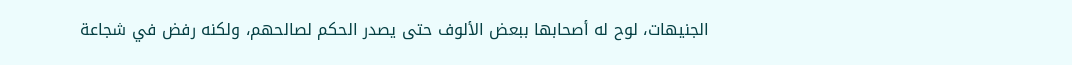الجنيهات، لوح له أصحابها ببعض الألوف حتى يصدر الحكم لصالحهم، ولكنه رفض في شجاعة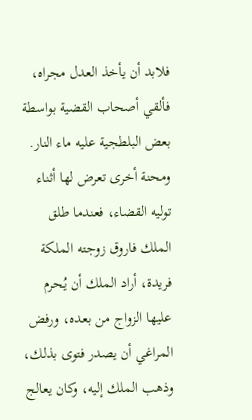فلابد أن يأخذ العدل مجراه، فألقي أصحاب القضية بواسطة بعض البلطجية عليه ماء النار.
ومحنة أخرى تعرض لها أثناء توليه القضاء، فعندما طلق الملك فاروق زوجته الملكة فريدة، أراد الملك أن يُحرم عليها الزواج من بعده، ورفض المراغي أن يصدر فتوى بذلك، وذهب الملك إليه، وكان يعالج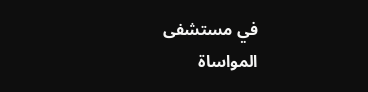في مستشفى المواساة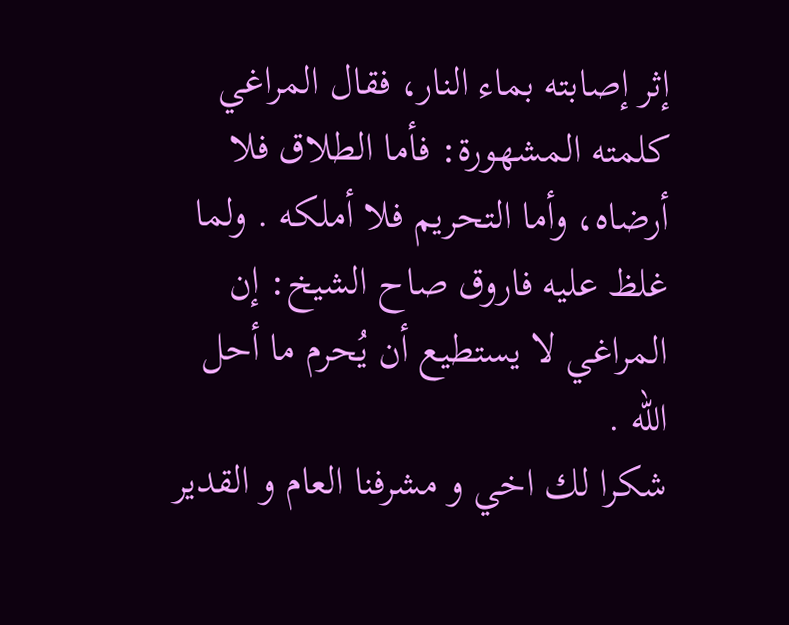إثر إصابته بماء النار، فقال المراغي كلمته المشهورة: فأما الطلاق فلا أرضاه، وأما التحريم فلا أملكه . ولما غلظ عليه فاروق صاح الشيخ: إن المراغي لا يستطيع أن يُحرم ما أحل الله .
شكرا لك اخي و مشرفنا العام و القدير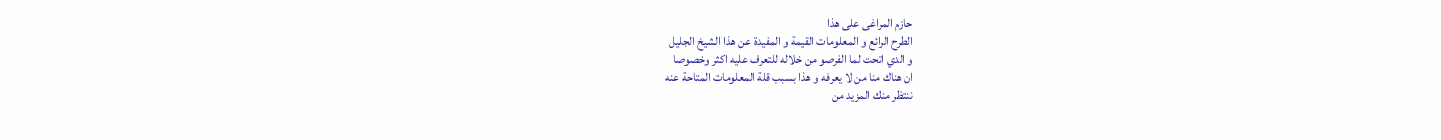حازم المراغى على هذا
الطرح الرائع و المعلومات القيمة و المفيدة عن هذا الشيخ الجليل
و الدي اتحت لما الفرصو من خلاله للتعرف عليه اكثر وخصوصا
ان هناك منا من لا يعرفه و هذا بسبب قلة المعلومات المتاحة عنه
ننتظر منك المزيد من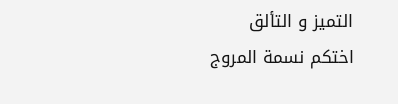التميز و التألق
اختكم نسمة المروج